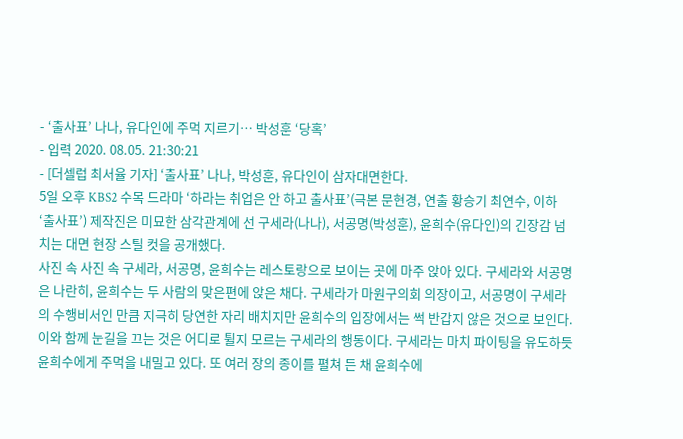- ‘출사표’ 나나, 유다인에 주먹 지르기… 박성훈 ‘당혹’
- 입력 2020. 08.05. 21:30:21
- [더셀럽 최서율 기자] ‘출사표’ 나나, 박성훈, 유다인이 삼자대면한다.
5일 오후 KBS2 수목 드라마 ‘하라는 취업은 안 하고 출사표’(극본 문현경, 연출 황승기 최연수, 이하 ‘출사표’) 제작진은 미묘한 삼각관계에 선 구세라(나나), 서공명(박성훈), 윤희수(유다인)의 긴장감 넘치는 대면 현장 스틸 컷을 공개했다.
사진 속 사진 속 구세라, 서공명, 윤희수는 레스토랑으로 보이는 곳에 마주 앉아 있다. 구세라와 서공명은 나란히, 윤희수는 두 사람의 맞은편에 앉은 채다. 구세라가 마원구의회 의장이고, 서공명이 구세라의 수행비서인 만큼 지극히 당연한 자리 배치지만 윤희수의 입장에서는 썩 반갑지 않은 것으로 보인다.
이와 함께 눈길을 끄는 것은 어디로 튈지 모르는 구세라의 행동이다. 구세라는 마치 파이팅을 유도하듯 윤희수에게 주먹을 내밀고 있다. 또 여러 장의 종이를 펼쳐 든 채 윤희수에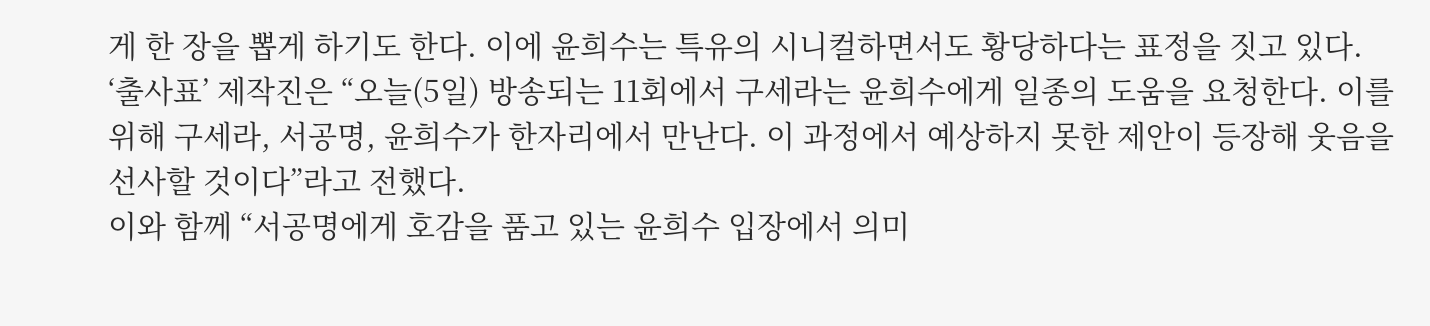게 한 장을 뽑게 하기도 한다. 이에 윤희수는 특유의 시니컬하면서도 황당하다는 표정을 짓고 있다.
‘출사표’ 제작진은 “오늘(5일) 방송되는 11회에서 구세라는 윤희수에게 일종의 도움을 요청한다. 이를 위해 구세라, 서공명, 윤희수가 한자리에서 만난다. 이 과정에서 예상하지 못한 제안이 등장해 웃음을 선사할 것이다”라고 전했다.
이와 함께 “서공명에게 호감을 품고 있는 윤희수 입장에서 의미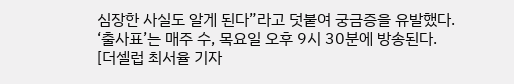심장한 사실도 알게 된다”라고 덧붙여 궁금증을 유발했다.
‘출사표’는 매주 수, 목요일 오후 9시 30분에 방송된다.
[더셀럽 최서율 기자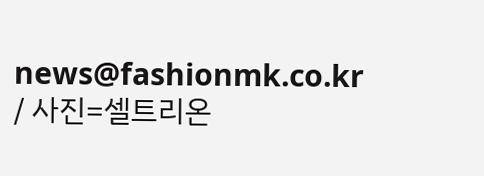news@fashionmk.co.kr / 사진=셀트리온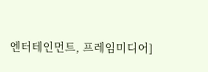엔터테인먼트, 프레임미디어]